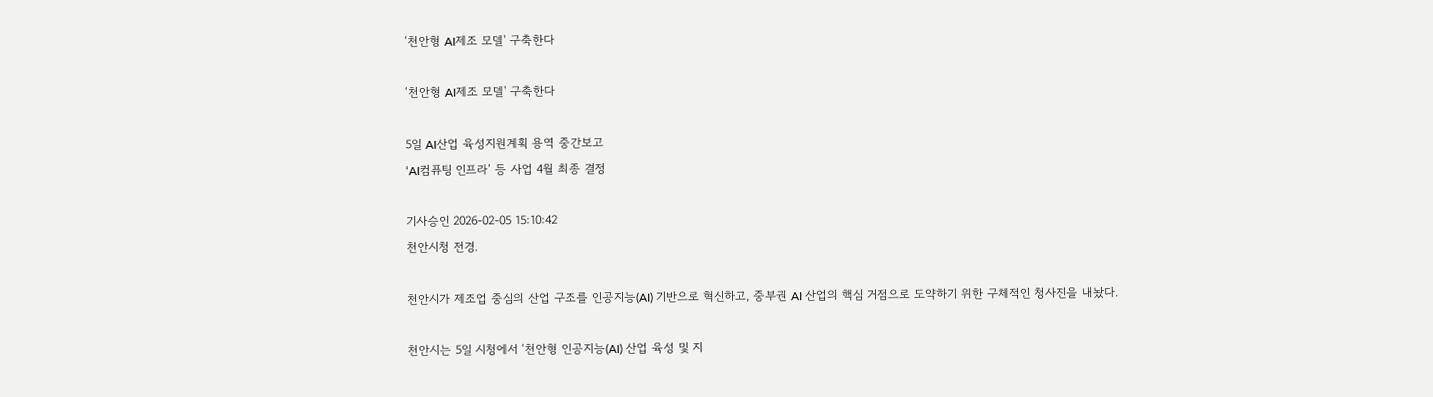‘천안형 AI제조 모델' 구축한다

‘천안형 AI제조 모델' 구축한다

5일 AI산업 육성지원계획 용역 중간보고
‘AI컴퓨팅 인프라’ 등 사업 4월 최종 결정

기사승인 2026-02-05 15:10:42
천안시청 전경.

천안시가 제조업 중심의 산업 구조를 인공지능(AI) 기반으로 혁신하고, 중부권 AI 산업의 핵심 거점으로 도약하기 위한 구체적인 청사진을 내놨다.

천안시는 5일 시청에서 ‘천안형 인공지능(AI) 산업 육성 및 지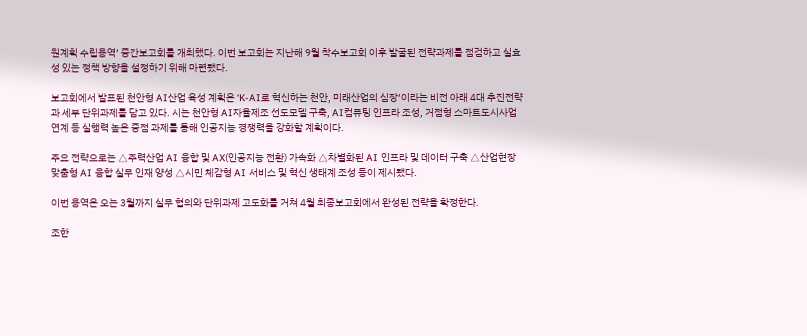원계획 수립용역’ 중간보고회를 개최했다. 이번 보고회는 지난해 9월 착수보고회 이후 발굴된 전략과제를 점검하고 실효성 있는 정책 방향을 설정하기 위해 마련됐다.

보고회에서 발표된 천안형 AI산업 육성 계획은 ‘K-AI로 혁신하는 천안, 미래산업의 심장’이라는 비전 아래 4대 추진전략과 세부 단위과제를 담고 있다. 시는 천안형 AI자율제조 선도모델 구축, AI컴퓨팅 인프라 조성, 거점형 스마트도시사업 연계 등 실행력 높은 중점 과제를 통해 인공지능 경쟁력을 강화할 계획이다.

주요 전략으로는 △주력산업 AI 융합 및 AX(인공지능 전환) 가속화 △차별화된 AI 인프라 및 데이터 구축 △산업현장 맞춤형 AI 융합 실무 인재 양성 △시민 체감형 AI 서비스 및 혁신 생태계 조성 등이 제시됐다.

이번 용역은 오는 3월까지 실무 협의와 단위과제 고도화를 거쳐 4월 최종보고회에서 완성된 전략을 확정한다.

조한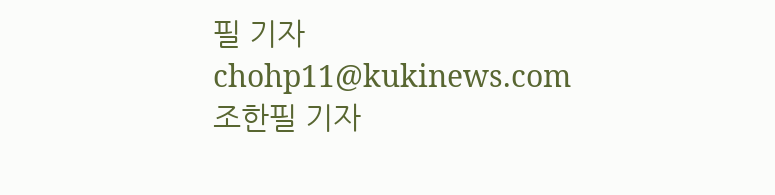필 기자
chohp11@kukinews.com
조한필 기자